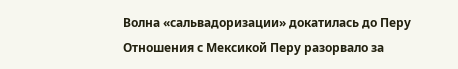Волна «сальвадоризации» докатилась до Перу
Отношения с Мексикой Перу разорвало за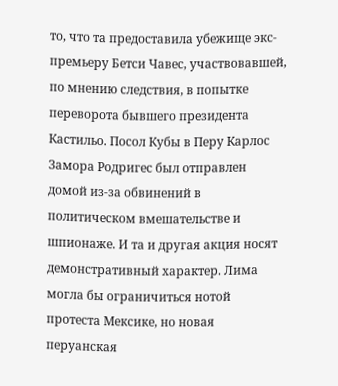то, что та предоставила убежище экс-премьеру Бетси Чавес, участвовавшей, по мнению следствия, в попытке переворота бывшего президента Кастильо. Посол Кубы в Перу Карлос Замора Родригес был отправлен домой из-за обвинений в политическом вмешательстве и шпионаже. И та и другая акция носят демонстративный характер. Лима могла бы ограничиться нотой протеста Мексике, но новая перуанская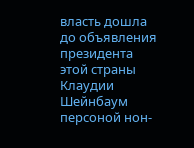власть дошла до объявления президента этой страны Клаудии Шейнбаум персоной нон-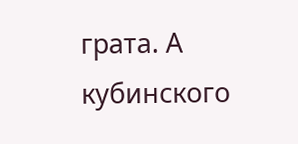грата. А кубинского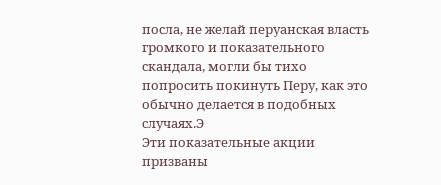посла, не желай перуанская власть громкого и показательного скандала, могли бы тихо попросить покинуть Перу, как это обычно делается в подобных случаях.Э
Эти показательные акции призваны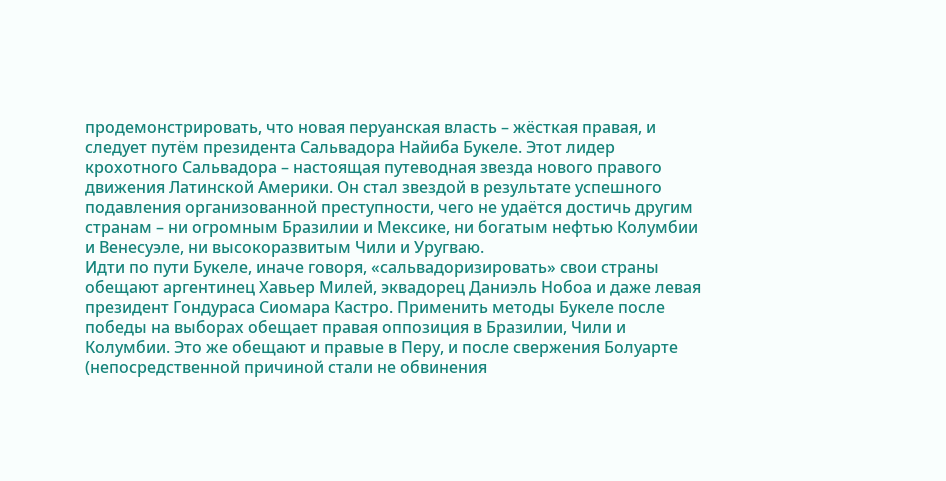продемонстрировать, что новая перуанская власть – жёсткая правая, и следует путём президента Сальвадора Найиба Букеле. Этот лидер крохотного Сальвадора – настоящая путеводная звезда нового правого движения Латинской Америки. Он стал звездой в результате успешного подавления организованной преступности, чего не удаётся достичь другим странам – ни огромным Бразилии и Мексике, ни богатым нефтью Колумбии и Венесуэле, ни высокоразвитым Чили и Уругваю.
Идти по пути Букеле, иначе говоря, «сальвадоризировать» свои страны обещают аргентинец Хавьер Милей, эквадорец Даниэль Нобоа и даже левая президент Гондураса Сиомара Кастро. Применить методы Букеле после победы на выборах обещает правая оппозиция в Бразилии, Чили и Колумбии. Это же обещают и правые в Перу, и после свержения Болуарте (непосредственной причиной стали не обвинения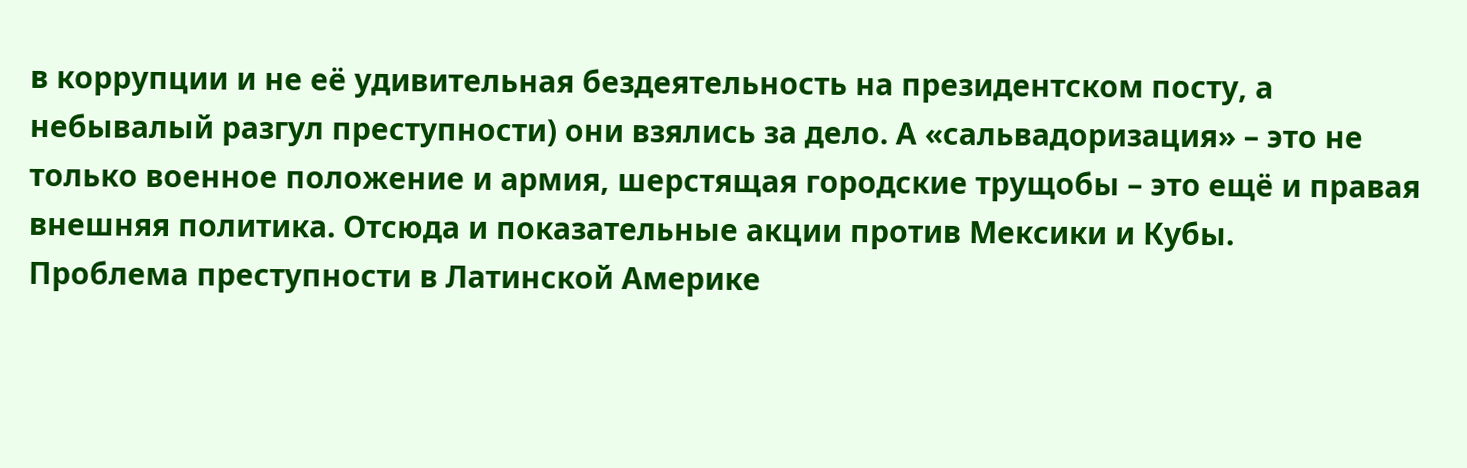в коррупции и не её удивительная бездеятельность на президентском посту, а небывалый разгул преступности) они взялись за дело. А «сальвадоризация» – это не только военное положение и армия, шерстящая городские трущобы – это ещё и правая внешняя политика. Отсюда и показательные акции против Мексики и Кубы.
Проблема преступности в Латинской Америке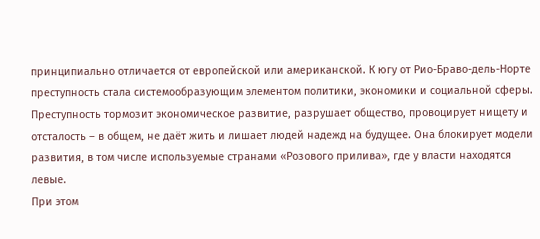принципиально отличается от европейской или американской. К югу от Рио-Браво-дель-Норте преступность стала системообразующим элементом политики, экономики и социальной сферы. Преступность тормозит экономическое развитие, разрушает общество, провоцирует нищету и отсталость – в общем, не даёт жить и лишает людей надежд на будущее. Она блокирует модели развития, в том числе используемые странами «Розового прилива», где у власти находятся левые.
При этом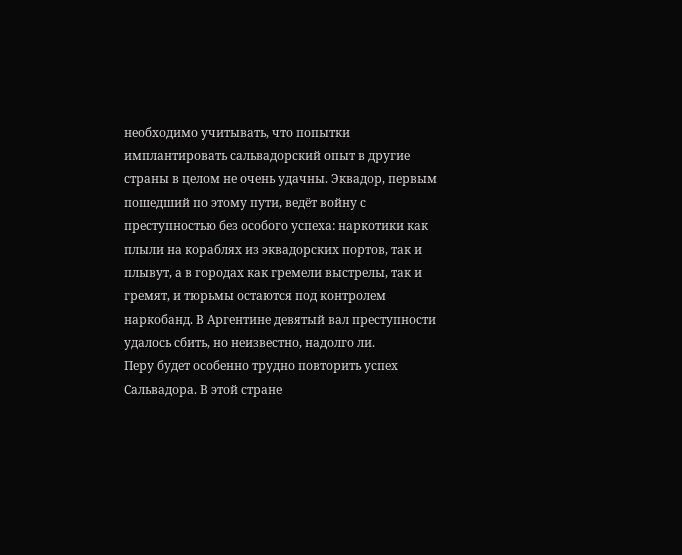необходимо учитывать, что попытки имплантировать сальвадорский опыт в другие страны в целом не очень удачны. Эквадор, первым пошедший по этому пути, ведёт войну с преступностью без особого успеха: наркотики как плыли на кораблях из эквадорских портов, так и плывут, а в городах как гремели выстрелы, так и гремят, и тюрьмы остаются под контролем наркобанд. В Аргентине девятый вал преступности удалось сбить, но неизвестно, надолго ли.
Перу будет особенно трудно повторить успех Сальвадора. В этой стране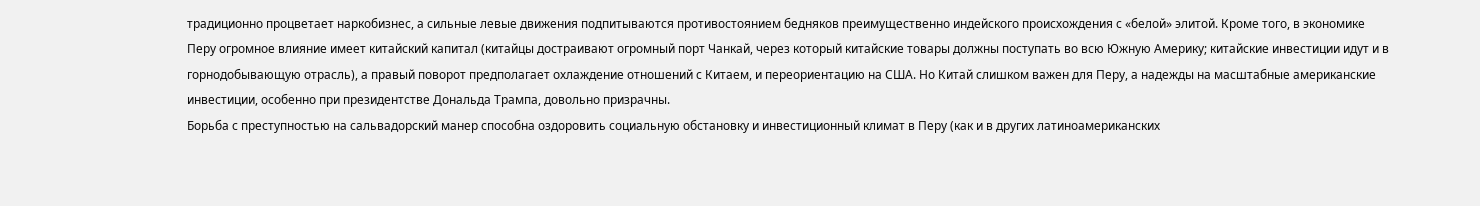традиционно процветает наркобизнес, а сильные левые движения подпитываются противостоянием бедняков преимущественно индейского происхождения с «белой» элитой. Кроме того, в экономике Перу огромное влияние имеет китайский капитал (китайцы достраивают огромный порт Чанкай, через который китайские товары должны поступать во всю Южную Америку; китайские инвестиции идут и в горнодобывающую отрасль), а правый поворот предполагает охлаждение отношений с Китаем, и переориентацию на США. Но Китай слишком важен для Перу, а надежды на масштабные американские инвестиции, особенно при президентстве Дональда Трампа, довольно призрачны.
Борьба с преступностью на сальвадорский манер способна оздоровить социальную обстановку и инвестиционный климат в Перу (как и в других латиноамериканских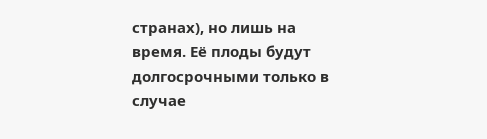странах), но лишь на время. Её плоды будут долгосрочными только в случае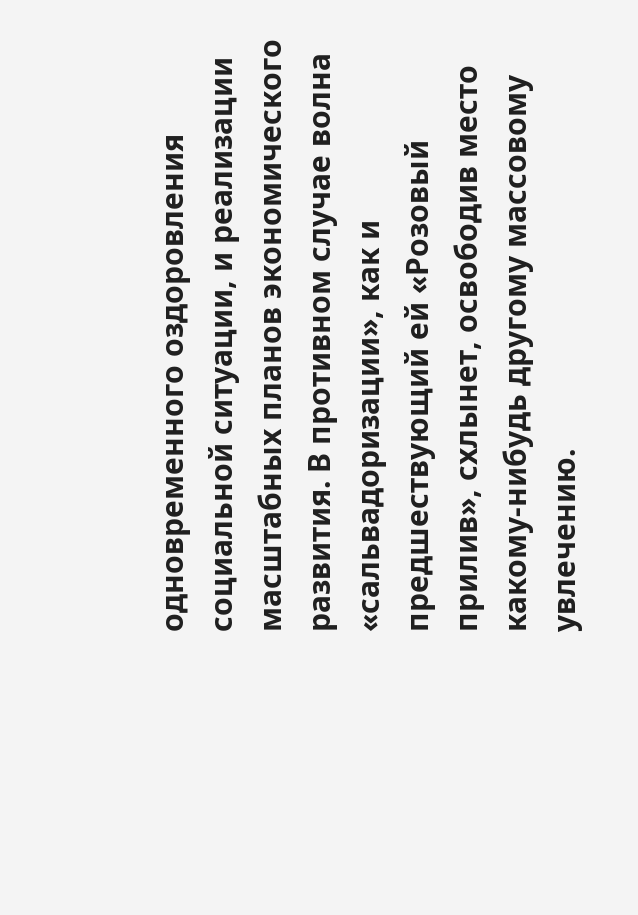одновременного оздоровления социальной ситуации, и реализации масштабных планов экономического развития. В противном случае волна «сальвадоризации», как и предшествующий ей «Розовый прилив», схлынет, освободив место какому-нибудь другому массовому увлечению.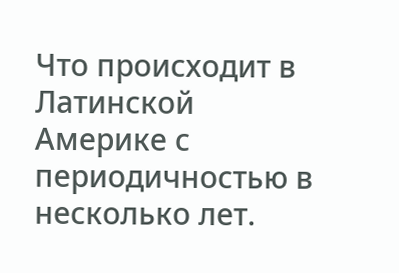Что происходит в Латинской Америке с периодичностью в несколько лет.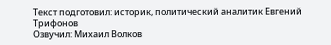Текст подготовил: историк, политический аналитик Евгений Трифонов
Озвучил: Михаил Волков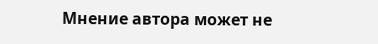Мнение автора может не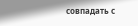совпадать с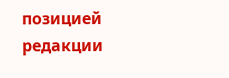позицией редакции